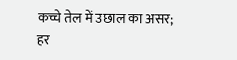कच्चे तेल में उछाल का असर; हर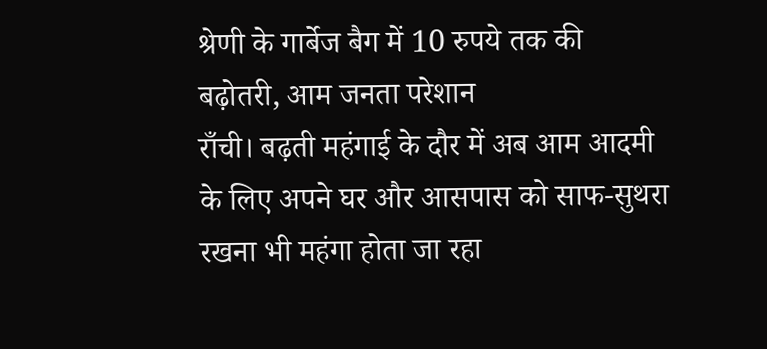श्रेणी के गार्बेज बैग में 10 रुपये तक की बढ़ोतरी, आम जनता परेशान
राँची। बढ़ती महंगाई के दौर में अब आम आदमी के लिए अपने घर और आसपास को साफ-सुथरा रखना भी महंगा होता जा रहा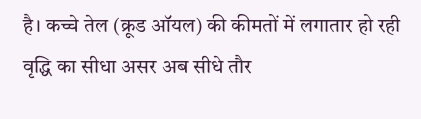है। कच्चे तेल (क्रूड ऑयल) की कीमतों में लगातार हो रही वृद्धि का सीधा असर अब सीधे तौर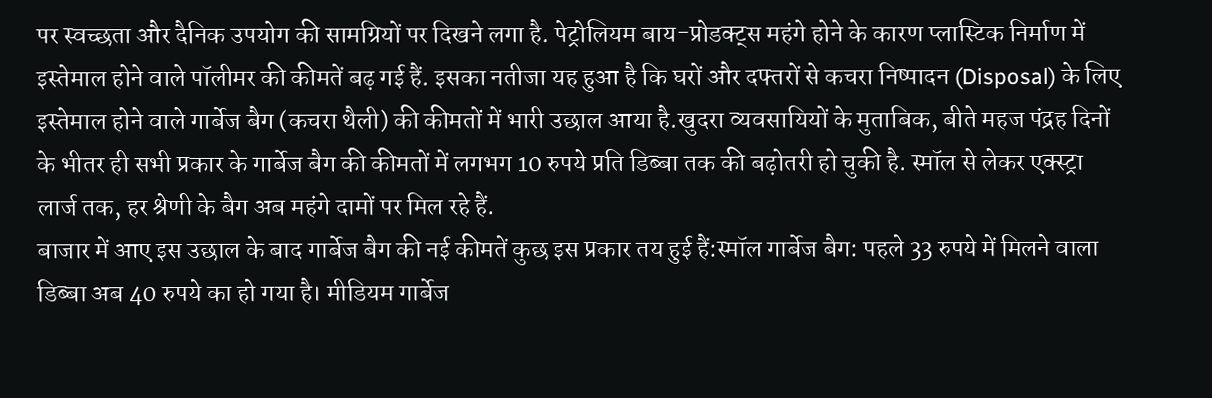पर स्वच्छता और दैनिक उपयोग की सामग्रियों पर दिखने लगा है. पेट्रोलियम बाय-प्रोडक्ट्स महंगे होने के कारण प्लास्टिक निर्माण में इस्तेमाल होने वाले पॉलीमर की कीमतें बढ़ गई हैं. इसका नतीजा यह हुआ है कि घरों और दफ्तरों से कचरा निष्पादन (Disposal) के लिए इस्तेमाल होने वाले गार्बेज बैग (कचरा थैली) की कीमतों में भारी उछाल आया है.खुदरा व्यवसायियों के मुताबिक, बीते महज पंद्रह दिनों के भीतर ही सभी प्रकार के गार्बेज बैग की कीमतों में लगभग 10 रुपये प्रति डिब्बा तक की बढ़ोतरी हो चुकी है. स्मॉल से लेकर एक्स्ट्रा लार्ज तक, हर श्रेणी के बैग अब महंगे दामों पर मिल रहे हैं.
बाजार में आए इस उछाल के बाद गार्बेज बैग की नई कीमतें कुछ इस प्रकार तय हुई हैं:स्मॉल गार्बेज बैग: पहले 33 रुपये में मिलने वाला डिब्बा अब 40 रुपये का हो गया है। मीडियम गार्बेज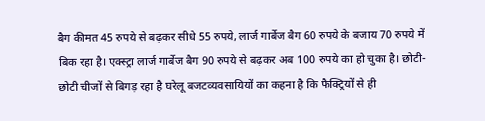बैग कीमत 45 रुपये से बढ़कर सीधे 55 रुपये, लार्ज गार्बेज बैग 60 रुपये के बजाय 70 रुपये में बिक रहा है। एक्स्ट्रा लार्ज गार्बेज बैग 90 रुपये से बढ़कर अब 100 रुपये का हो चुका है। छोटी-छोटी चीजों से बिगड़ रहा है घरेलू बजटव्यवसायियों का कहना है कि फैक्ट्रियों से ही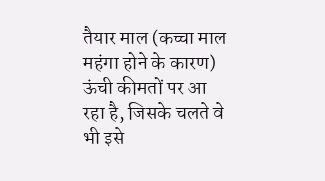तैयार माल (कच्चा माल महंगा होने के कारण) ऊंची कीमतों पर आ रहा है, जिसके चलते वे भी इसे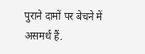पुराने दामों पर बेचने में असमर्थ हैं.